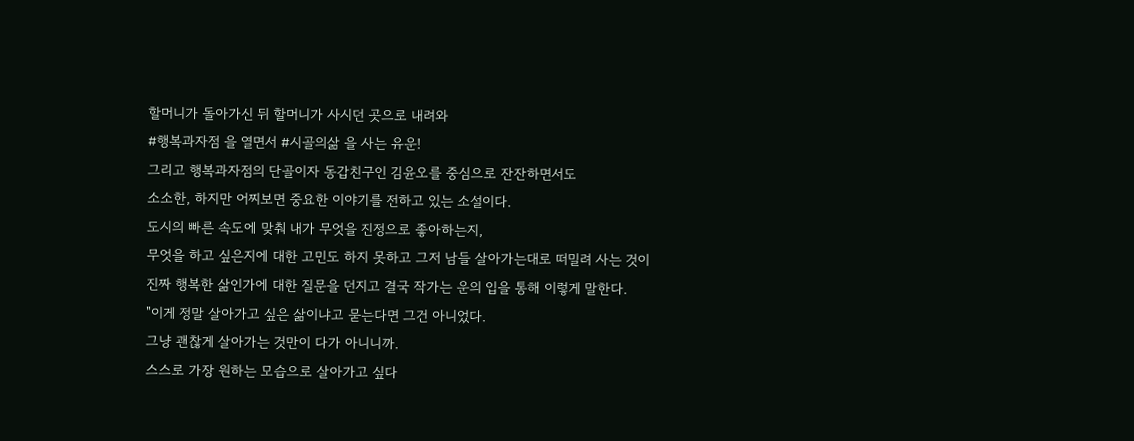할머니가 돌아가신 뒤 할머니가 사시던 곳으로 내려와
#행복과자점 을 열면서 #시골의삶 을 사는 유운!
그리고 행복과자점의 단골이자 동갑친구인 김윤오를 중심으로 잔잔하면서도
소소한, 하지만 어찌보면 중요한 이야기를 전하고 있는 소설이다.
도시의 빠른 속도에 맞춰 내가 무엇을 진정으로 좋아하는지,
무엇을 하고 싶은지에 대한 고민도 하지 못하고 그저 남들 살아가는대로 떠밀려 사는 것이
진짜 행복한 삶인가에 대한 질문을 던지고 결국 작가는 운의 입을 통해 이렇게 말한다.
"이게 정말 살아가고 싶은 삶이냐고 묻는다면 그건 아니었다.
그냥 괜찮게 살아가는 것만이 다가 아니니까.
스스로 가장 원하는 모습으로 살아가고 싶다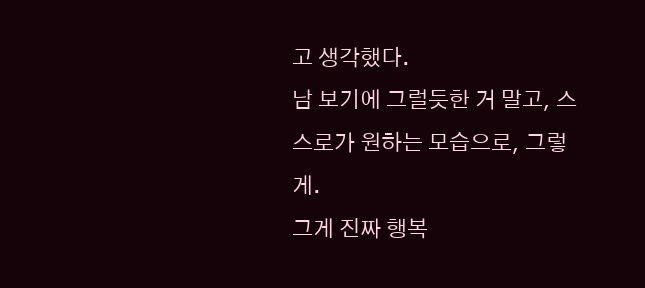고 생각했다.
남 보기에 그럴듯한 거 말고, 스스로가 원하는 모습으로, 그렇게.
그게 진짜 행복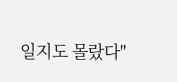일지도 몰랐다"